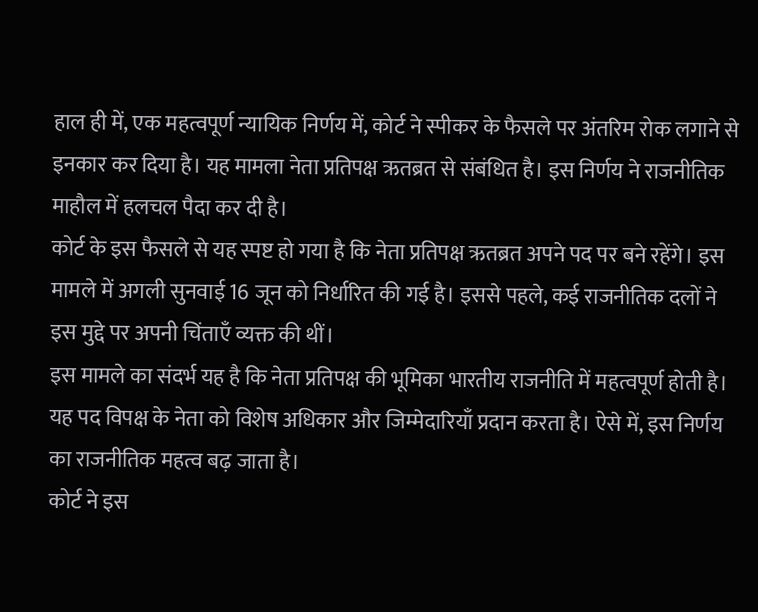हाल ही में, एक महत्वपूर्ण न्यायिक निर्णय में, कोर्ट ने स्पीकर के फैसले पर अंतरिम रोक लगाने से इनकार कर दिया है। यह मामला नेता प्रतिपक्ष ऋतब्रत से संबंधित है। इस निर्णय ने राजनीतिक माहौल में हलचल पैदा कर दी है।
कोर्ट के इस फैसले से यह स्पष्ट हो गया है कि नेता प्रतिपक्ष ऋतब्रत अपने पद पर बने रहेंगे। इस मामले में अगली सुनवाई 16 जून को निर्धारित की गई है। इससे पहले, कई राजनीतिक दलों ने इस मुद्दे पर अपनी चिंताएँ व्यक्त की थीं।
इस मामले का संदर्भ यह है कि नेता प्रतिपक्ष की भूमिका भारतीय राजनीति में महत्वपूर्ण होती है। यह पद विपक्ष के नेता को विशेष अधिकार और जिम्मेदारियाँ प्रदान करता है। ऐसे में, इस निर्णय का राजनीतिक महत्व बढ़ जाता है।
कोर्ट ने इस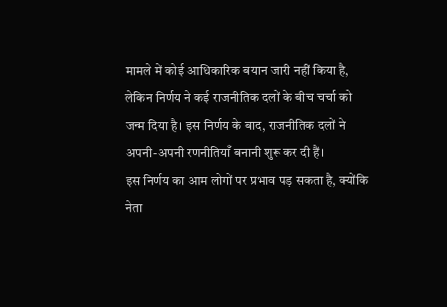मामले में कोई आधिकारिक बयान जारी नहीं किया है, लेकिन निर्णय ने कई राजनीतिक दलों के बीच चर्चा को जन्म दिया है। इस निर्णय के बाद, राजनीतिक दलों ने अपनी-अपनी रणनीतियाँ बनानी शुरू कर दी हैं।
इस निर्णय का आम लोगों पर प्रभाव पड़ सकता है, क्योंकि नेता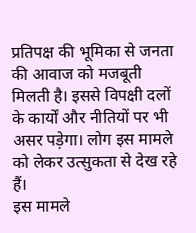प्रतिपक्ष की भूमिका से जनता की आवाज को मजबूती मिलती है। इससे विपक्षी दलों के कार्यों और नीतियों पर भी असर पड़ेगा। लोग इस मामले को लेकर उत्सुकता से देख रहे हैं।
इस मामले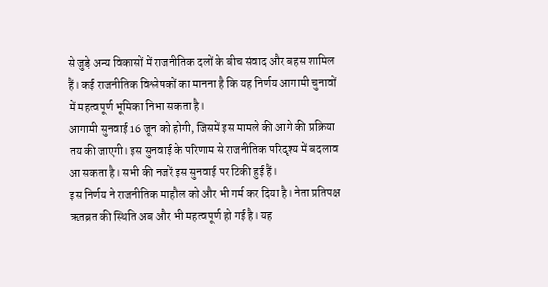से जुड़े अन्य विकासों में राजनीतिक दलों के बीच संवाद और बहस शामिल हैं। कई राजनीतिक विश्लेषकों का मानना है कि यह निर्णय आगामी चुनावों में महत्वपूर्ण भूमिका निभा सकता है।
आगामी सुनवाई 16 जून को होगी, जिसमें इस मामले की आगे की प्रक्रिया तय की जाएगी। इस सुनवाई के परिणाम से राजनीतिक परिदृश्य में बदलाव आ सकता है। सभी की नजरें इस सुनवाई पर टिकी हुई हैं।
इस निर्णय ने राजनीतिक माहौल को और भी गर्म कर दिया है। नेता प्रतिपक्ष ऋतब्रत की स्थिति अब और भी महत्वपूर्ण हो गई है। यह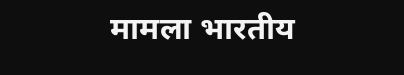मामला भारतीय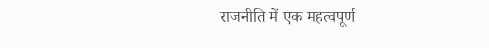राजनीति में एक महत्वपूर्ण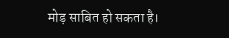मोड़ साबित हो सकता है।